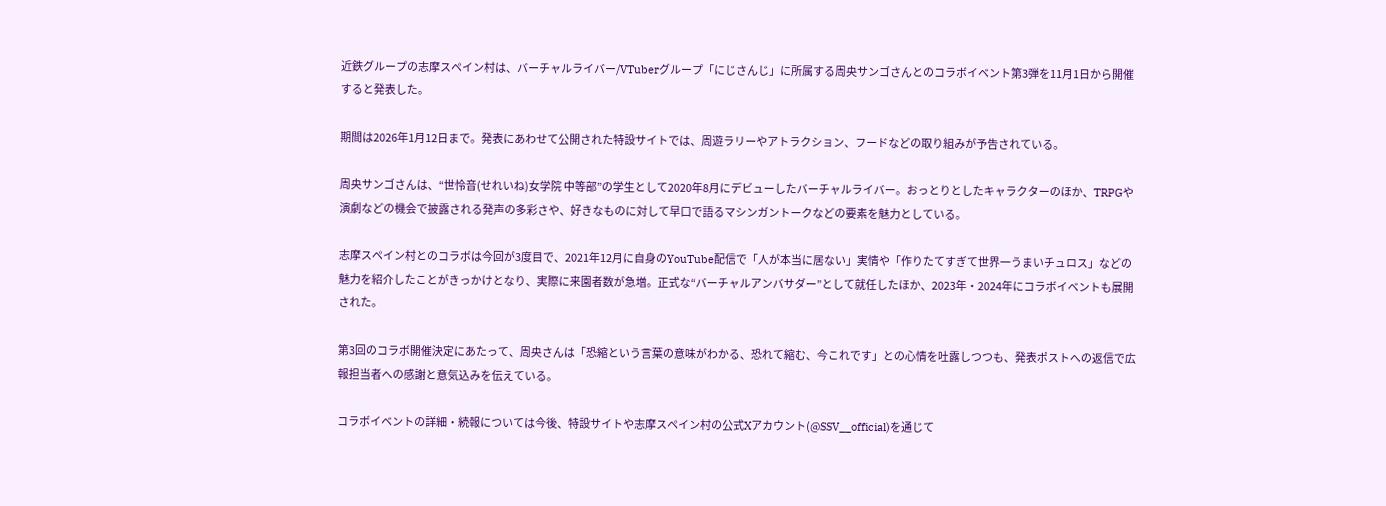近鉄グループの志摩スペイン村は、バーチャルライバー/VTuberグループ「にじさんじ」に所属する周央サンゴさんとのコラボイベント第3弾を11月1日から開催すると発表した。

期間は2026年1月12日まで。発表にあわせて公開された特設サイトでは、周遊ラリーやアトラクション、フードなどの取り組みが予告されている。

周央サンゴさんは、“世怜音(せれいね)女学院 中等部”の学生として2020年8月にデビューしたバーチャルライバー。おっとりとしたキャラクターのほか、TRPGや演劇などの機会で披露される発声の多彩さや、好きなものに対して早口で語るマシンガントークなどの要素を魅力としている。

志摩スペイン村とのコラボは今回が3度目で、2021年12月に自身のYouTube配信で「人が本当に居ない」実情や「作りたてすぎて世界一うまいチュロス」などの魅力を紹介したことがきっかけとなり、実際に来園者数が急増。正式な“バーチャルアンバサダー”として就任したほか、2023年・2024年にコラボイベントも展開された。

第3回のコラボ開催決定にあたって、周央さんは「恐縮という言葉の意味がわかる、恐れて縮む、今これです」との心情を吐露しつつも、発表ポストへの返信で広報担当者への感謝と意気込みを伝えている。

コラボイベントの詳細・続報については今後、特設サイトや志摩スペイン村の公式Xアカウント(@SSV__official)を通じて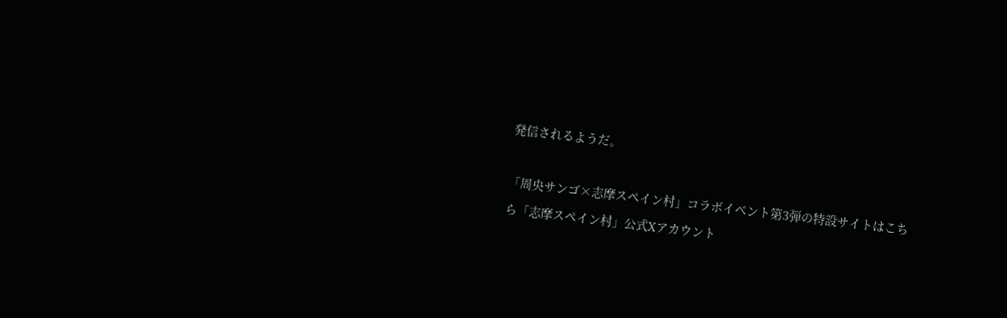発信されるようだ。

「周央サンゴ×志摩スペイン村」コラボイベント第3弾の特設サイトはこちら「志摩スペイン村」公式Xアカウント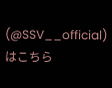(@SSV__official)はこちら